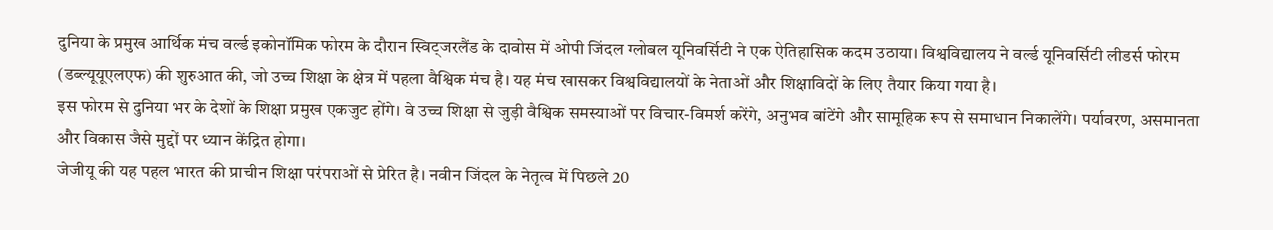दुनिया के प्रमुख आर्थिक मंच वर्ल्ड इकोनॉमिक फोरम के दौरान स्विट्जरलैंड के दावोस में ओपी जिंदल ग्लोबल यूनिवर्सिटी ने एक ऐतिहासिक कदम उठाया। विश्वविद्यालय ने वर्ल्ड यूनिवर्सिटी लीडर्स फोरम (डब्ल्यूयूएलएफ) की शुरुआत की, जो उच्च शिक्षा के क्षेत्र में पहला वैश्विक मंच है। यह मंच खासकर विश्वविद्यालयों के नेताओं और शिक्षाविदों के लिए तैयार किया गया है।
इस फोरम से दुनिया भर के देशों के शिक्षा प्रमुख एकजुट होंगे। वे उच्च शिक्षा से जुड़ी वैश्विक समस्याओं पर विचार-विमर्श करेंगे, अनुभव बांटेंगे और सामूहिक रूप से समाधान निकालेंगे। पर्यावरण, असमानता और विकास जैसे मुद्दों पर ध्यान केंद्रित होगा।
जेजीयू की यह पहल भारत की प्राचीन शिक्षा परंपराओं से प्रेरित है। नवीन जिंदल के नेतृत्व में पिछले 20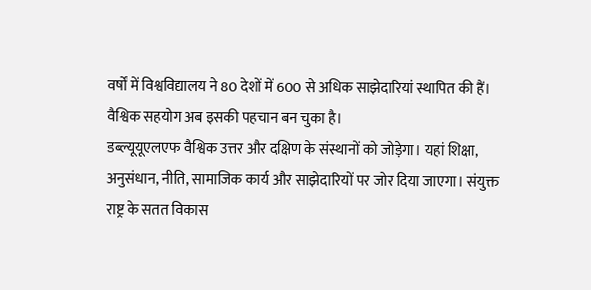वर्षों में विश्वविद्यालय ने 80 देशों में 600 से अधिक साझेदारियां स्थापित की हैं। वैश्विक सहयोग अब इसकी पहचान बन चुका है।
डब्ल्यूयूएलएफ वैश्विक उत्तर और दक्षिण के संस्थानों को जोड़ेगा। यहां शिक्षा, अनुसंधान, नीति, सामाजिक कार्य और साझेदारियों पर जोर दिया जाएगा। संयुक्त राष्ट्र के सतत विकास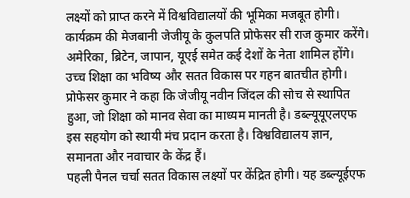लक्ष्यों को प्राप्त करने में विश्वविद्यालयों की भूमिका मजबूत होगी।
कार्यक्रम की मेजबानी जेजीयू के कुलपति प्रोफेसर सी राज कुमार करेंगे। अमेरिका, ब्रिटेन, जापान, यूएई समेत कई देशों के नेता शामिल होंगे। उच्च शिक्षा का भविष्य और सतत विकास पर गहन बातचीत होगी।
प्रोफेसर कुमार ने कहा कि जेजीयू नवीन जिंदल की सोच से स्थापित हुआ, जो शिक्षा को मानव सेवा का माध्यम मानती है। डब्ल्यूयूएलएफ इस सहयोग को स्थायी मंच प्रदान करता है। विश्वविद्यालय ज्ञान, समानता और नवाचार के केंद्र हैं।
पहली पैनल चर्चा सतत विकास लक्ष्यों पर केंद्रित होगी। यह डब्ल्यूईएफ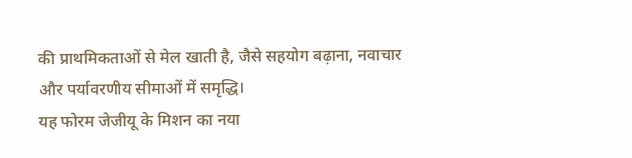की प्राथमिकताओं से मेल खाती है, जैसे सहयोग बढ़ाना, नवाचार और पर्यावरणीय सीमाओं में समृद्धि।
यह फोरम जेजीयू के मिशन का नया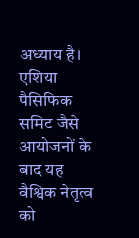अध्याय है। एशिया पैसिफिक समिट जैसे आयोजनों के बाद यह वैश्विक नेतृत्व को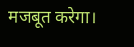मजबूत करेगा।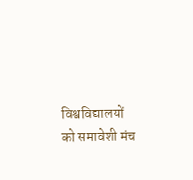विश्वविद्यालयों को समावेशी मंच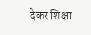देकर शिक्षा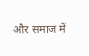और समाज में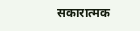सकारात्मक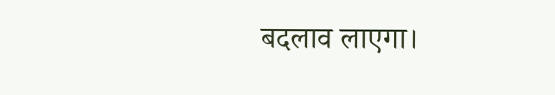बदलाव लाएगा।